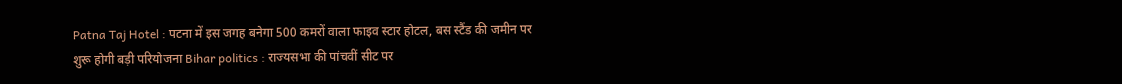Patna Taj Hotel : पटना में इस जगह बनेगा 500 कमरों वाला फाइव स्टार होटल, बस स्टैंड की जमीन पर शुरू होगी बड़ी परियोजना Bihar politics : राज्यसभा की पांचवीं सीट पर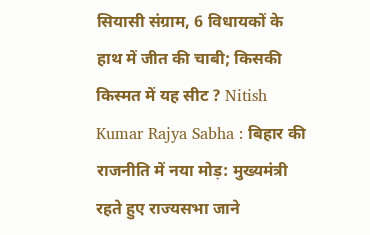सियासी संग्राम, 6 विधायकों के हाथ में जीत की चाबी; किसकी किस्मत में यह सीट ? Nitish Kumar Rajya Sabha : बिहार की राजनीति में नया मोड़: मुख्यमंत्री रहते हुए राज्यसभा जाने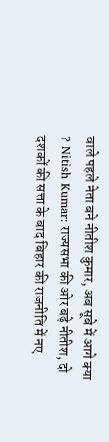वाले पहले नेता बने नीतीश कुमार, अब सूबे में आगे क्या ? Nitish Kumar: राज्यसभा की ओर बढ़े नीतीश, दो दशकों की सत्ता के बाद बिहार की राजनीति में नए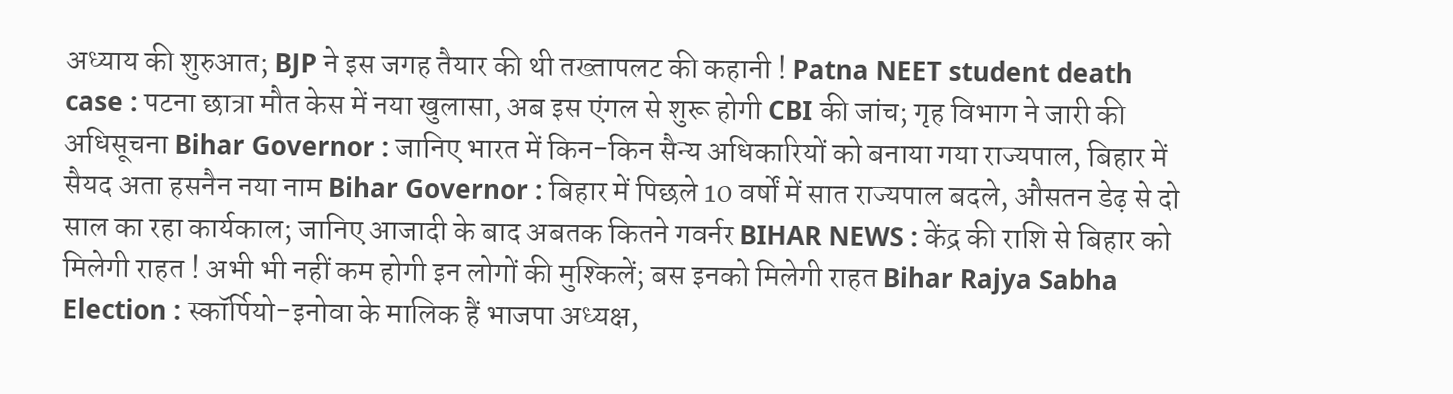अध्याय की शुरुआत; BJP ने इस जगह तैयार की थी तख्तापलट की कहानी ! Patna NEET student death case : पटना छात्रा मौत केस में नया खुलासा, अब इस एंगल से शुरू होगी CBI की जांच; गृह विभाग ने जारी की अधिसूचना Bihar Governor : जानिए भारत में किन-किन सैन्य अधिकारियों को बनाया गया राज्यपाल, बिहार में सैयद अता हसनैन नया नाम Bihar Governor : बिहार में पिछले 10 वर्षों में सात राज्यपाल बदले, औसतन डेढ़ से दो साल का रहा कार्यकाल; जानिए आजादी के बाद अबतक कितने गवर्नर BIHAR NEWS : केंद्र की राशि से बिहार को मिलेगी राहत ! अभी भी नहीं कम होगी इन लोगों की मुश्किलें; बस इनको मिलेगी राहत Bihar Rajya Sabha Election : स्कॉर्पियो-इनोवा के मालिक हैं भाजपा अध्यक्ष,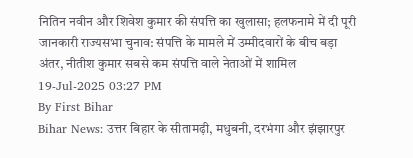नितिन नवीन और शिवेश कुमार की संपत्ति का खुलासा; हलफनामे में दी पूरी जानकारी राज्यसभा चुनाव: संपत्ति के मामले में उम्मीदवारों के बीच बड़ा अंतर, नीतीश कुमार सबसे कम संपत्ति वाले नेताओं में शामिल
19-Jul-2025 03:27 PM
By First Bihar
Bihar News: उत्तर बिहार के सीतामढ़ी, मधुबनी, दरभंगा और झंझारपुर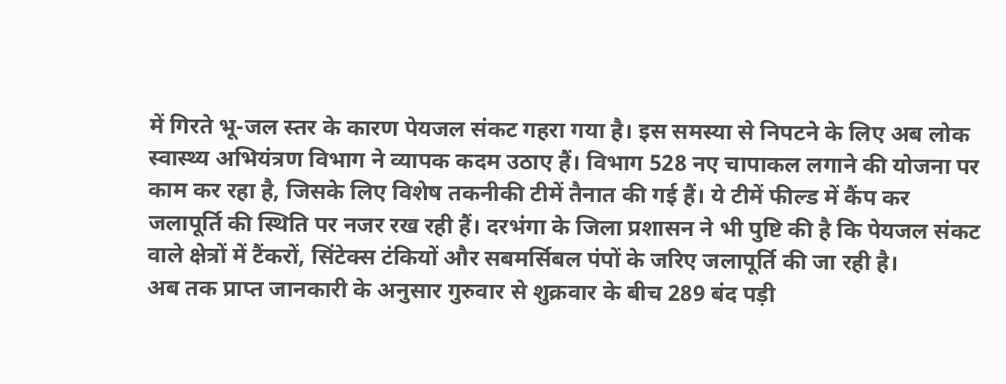में गिरते भू-जल स्तर के कारण पेयजल संकट गहरा गया है। इस समस्या से निपटने के लिए अब लोक स्वास्थ्य अभियंत्रण विभाग ने व्यापक कदम उठाए हैं। विभाग 528 नए चापाकल लगाने की योजना पर काम कर रहा है, जिसके लिए विशेष तकनीकी टीमें तैनात की गई हैं। ये टीमें फील्ड में कैंप कर जलापूर्ति की स्थिति पर नजर रख रही हैं। दरभंगा के जिला प्रशासन ने भी पुष्टि की है कि पेयजल संकट वाले क्षेत्रों में टैंकरों, सिंटेक्स टंकियों और सबमर्सिबल पंपों के जरिए जलापूर्ति की जा रही है।
अब तक प्राप्त जानकारी के अनुसार गुरुवार से शुक्रवार के बीच 289 बंद पड़ी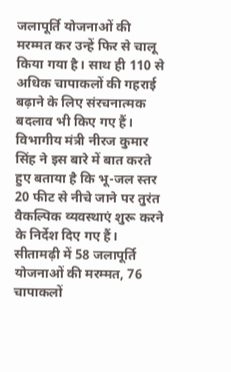जलापूर्ति योजनाओं की मरम्मत कर उन्हें फिर से चालू किया गया है। साथ ही 110 से अधिक चापाकलों की गहराई बढ़ाने के लिए संरचनात्मक बदलाव भी किए गए हैं। विभागीय मंत्री नीरज कुमार सिंह ने इस बारे में बात करते हुए बताया है कि भू-जल स्तर 20 फीट से नीचे जाने पर तुरंत वैकल्पिक व्यवस्थाएं शुरू करने के निर्देश दिए गए हैं। सीतामढ़ी में 58 जलापूर्ति योजनाओं की मरम्मत, 76 चापाकलों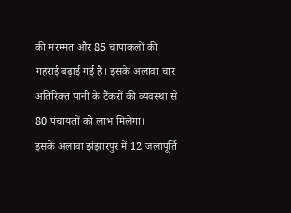की मरम्मत और 85 चापाकलों की गहराई बढ़ाई गई है। इसके अलावा चार अतिरिक्त पानी के टैंकरों की व्यवस्था से 80 पंचायतों को लाभ मिलेगा।
इसके अलावा झंझारपुर में 12 जलापूर्ति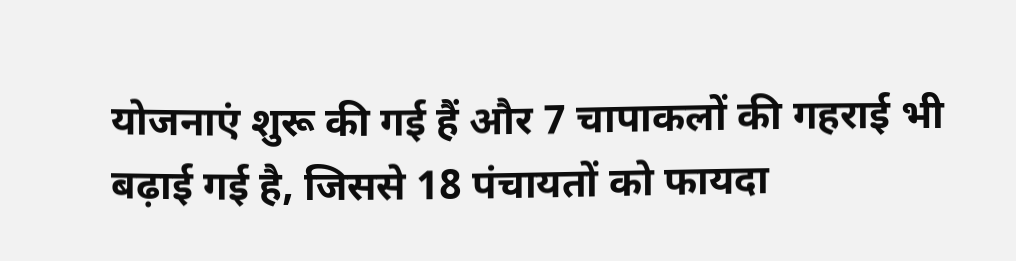योजनाएं शुरू की गई हैं और 7 चापाकलों की गहराई भी बढ़ाई गई है, जिससे 18 पंचायतों को फायदा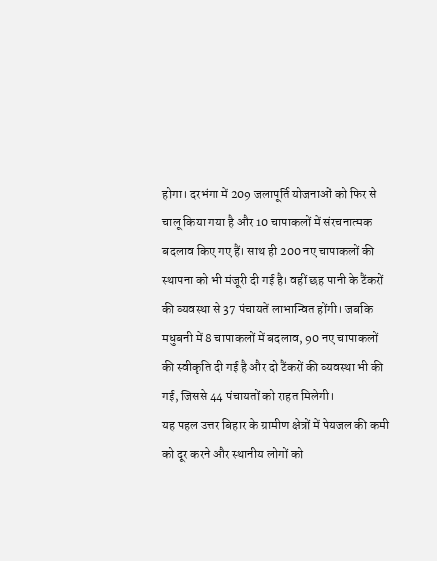होगा। दरभंगा में 209 जलापूर्ति योजनाओं को फिर से चालू किया गया है और 10 चापाकलों में संरचनात्मक बदलाव किए गए हैं। साथ ही 200 नए चापाकलों की स्थापना को भी मंजूरी दी गई है। वहीं छह पानी के टैंकरों की व्यवस्था से 37 पंचायतें लाभान्वित होंगी। जबकि मधुबनी में 8 चापाकलों में बदलाव, 90 नए चापाकलों की स्वीकृति दी गई है और दो टैंकरों की व्यवस्था भी की गई, जिससे 44 पंचायतों को राहत मिलेगी।
यह पहल उत्तर बिहार के ग्रामीण क्षेत्रों में पेयजल की कमी को दूर करने और स्थानीय लोगों को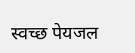स्वच्छ पेयजल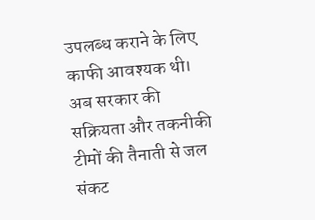उपलब्ध कराने के लिए काफी आवश्यक थी। अब सरकार की सक्रियता और तकनीकी टीमों की तैनाती से जल संकट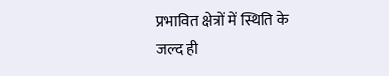प्रभावित क्षेत्रों में स्थिति के जल्द ही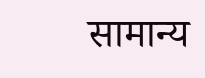सामान्य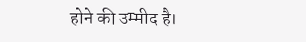होने की उम्मीद है।